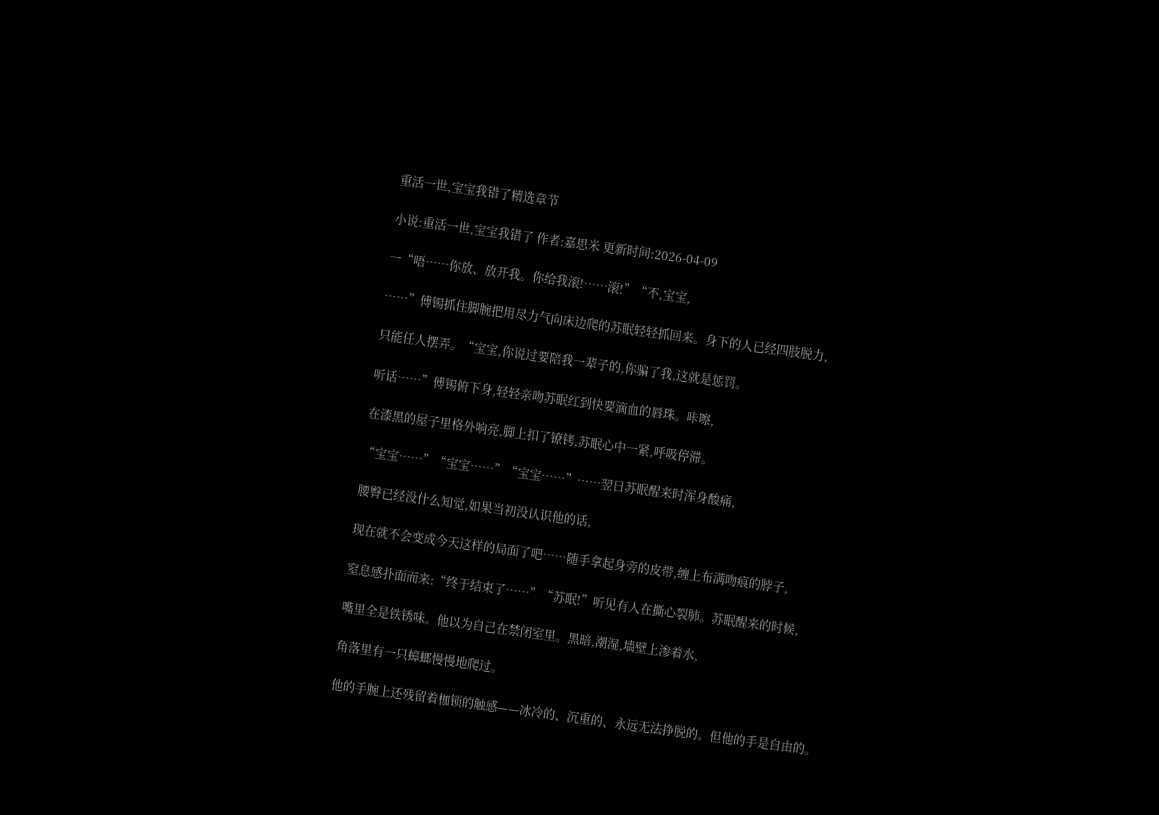重活一世,宝宝我错了精选章节

小说:重活一世,宝宝我错了 作者:嘉思米 更新时间:2026-04-09

一“唔……你放、放开我。你给我滚!……滚!”“不,宝宝,

……”傅锡抓住脚腕把用尽力气向床边爬的苏眠轻轻抓回来。身下的人已经四肢脱力,

只能任人摆弄。“宝宝,你说过要陪我一辈子的,你骗了我,这就是惩罚。

听话……”傅锡俯下身,轻轻亲吻苏眠红到快要滴血的唇珠。咔嚓,

在漆黑的屋子里格外响亮,脚上扣了镣铐,苏眠心中一紧,呼吸停滞。

“宝宝……”“宝宝……”“宝宝……”……翌日苏眠醒来时浑身酸痛,

腰臀已经没什么知觉,如果当初没认识他的话,

现在就不会变成今天这样的局面了吧……随手拿起身旁的皮带,缠上布满吻痕的脖子,

窒息感扑面而来:“终于结束了……”“苏眠!”听见有人在撕心裂肺。苏眠醒来的时候,

嘴里全是铁锈味。他以为自己在禁闭室里。黑暗,潮湿,墙壁上渗着水,

角落里有一只蟑螂慢慢地爬过。

他的手腕上还残留着枷锁的触感——冰冷的、沉重的、永远无法挣脱的。但他的手是自由的。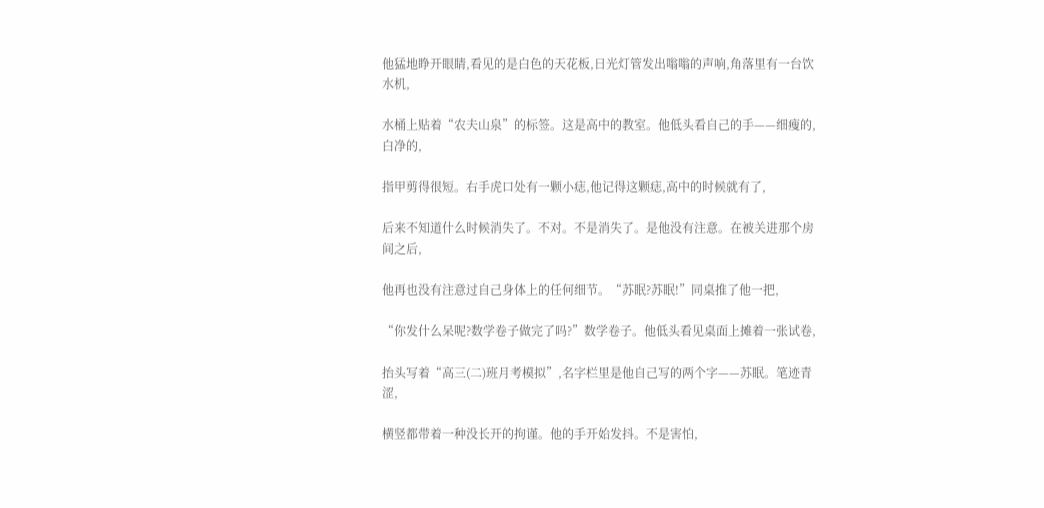他猛地睁开眼睛,看见的是白色的天花板,日光灯管发出嗡嗡的声响,角落里有一台饮水机,

水桶上贴着“农夫山泉”的标签。这是高中的教室。他低头看自己的手——细瘦的,白净的,

指甲剪得很短。右手虎口处有一颗小痣,他记得这颗痣,高中的时候就有了,

后来不知道什么时候消失了。不对。不是消失了。是他没有注意。在被关进那个房间之后,

他再也没有注意过自己身体上的任何细节。“苏眠?苏眠!”同桌推了他一把,

“你发什么呆呢?数学卷子做完了吗?”数学卷子。他低头看见桌面上摊着一张试卷,

抬头写着“高三(二)班月考模拟”,名字栏里是他自己写的两个字——苏眠。笔迹青涩,

横竖都带着一种没长开的拘谨。他的手开始发抖。不是害怕,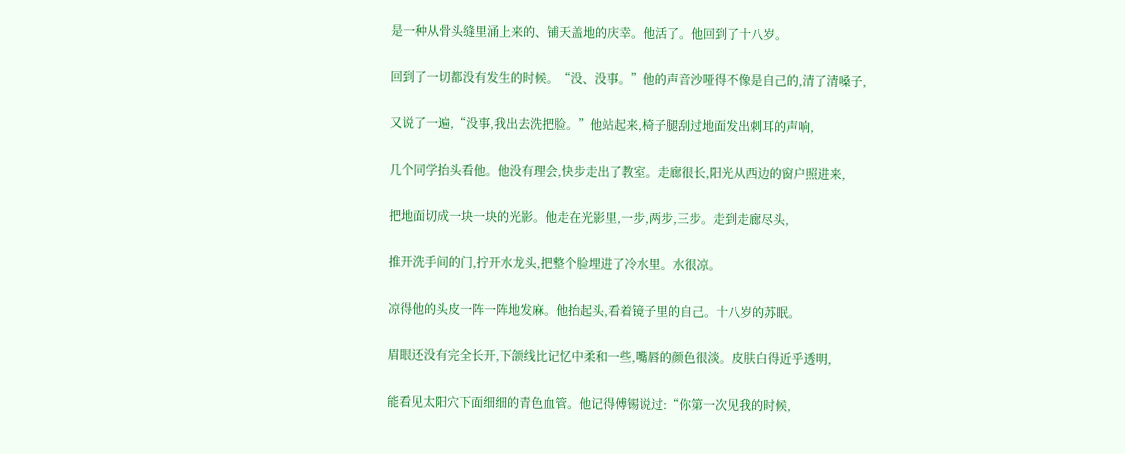是一种从骨头缝里涌上来的、铺天盖地的庆幸。他活了。他回到了十八岁。

回到了一切都没有发生的时候。“没、没事。”他的声音沙哑得不像是自己的,清了清嗓子,

又说了一遍,“没事,我出去洗把脸。”他站起来,椅子腿刮过地面发出刺耳的声响,

几个同学抬头看他。他没有理会,快步走出了教室。走廊很长,阳光从西边的窗户照进来,

把地面切成一块一块的光影。他走在光影里,一步,两步,三步。走到走廊尽头,

推开洗手间的门,拧开水龙头,把整个脸埋进了冷水里。水很凉。

凉得他的头皮一阵一阵地发麻。他抬起头,看着镜子里的自己。十八岁的苏眠。

眉眼还没有完全长开,下颌线比记忆中柔和一些,嘴唇的颜色很淡。皮肤白得近乎透明,

能看见太阳穴下面细细的青色血管。他记得傅锡说过:“你第一次见我的时候,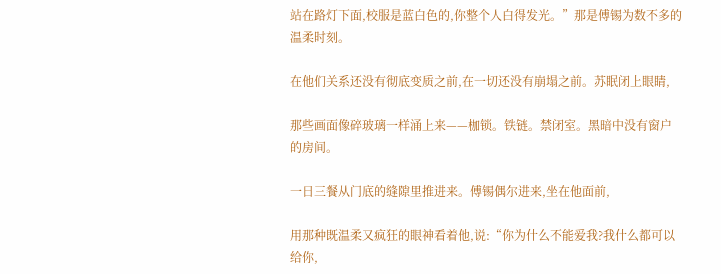站在路灯下面,校服是蓝白色的,你整个人白得发光。”那是傅锡为数不多的温柔时刻。

在他们关系还没有彻底变质之前,在一切还没有崩塌之前。苏眠闭上眼睛,

那些画面像碎玻璃一样涌上来——枷锁。铁链。禁闭室。黑暗中没有窗户的房间。

一日三餐从门底的缝隙里推进来。傅锡偶尔进来,坐在他面前,

用那种既温柔又疯狂的眼神看着他,说:“你为什么不能爱我?我什么都可以给你,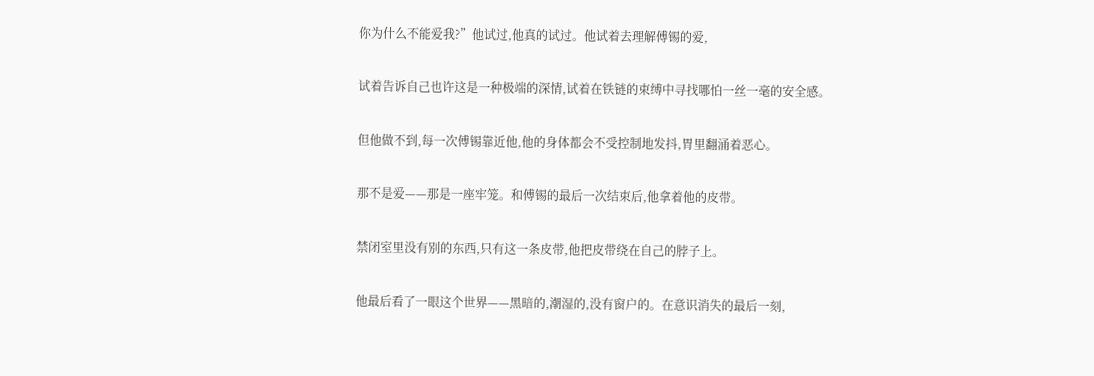你为什么不能爱我?”他试过,他真的试过。他试着去理解傅锡的爱,

试着告诉自己也许这是一种极端的深情,试着在铁链的束缚中寻找哪怕一丝一毫的安全感。

但他做不到,每一次傅锡靠近他,他的身体都会不受控制地发抖,胃里翻涌着恶心。

那不是爱——那是一座牢笼。和傅锡的最后一次结束后,他拿着他的皮带。

禁闭室里没有别的东西,只有这一条皮带,他把皮带绕在自己的脖子上。

他最后看了一眼这个世界——黑暗的,潮湿的,没有窗户的。在意识消失的最后一刻,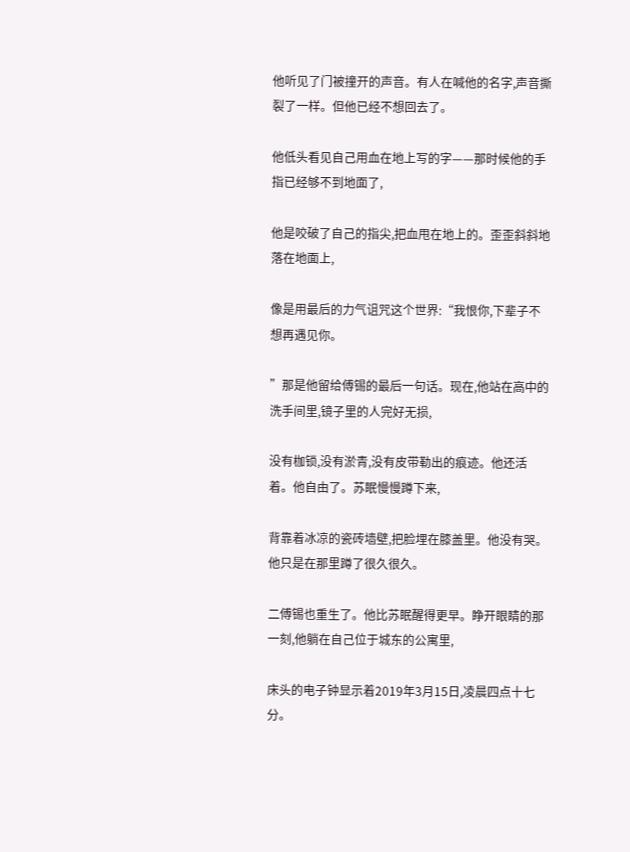他听见了门被撞开的声音。有人在喊他的名字,声音撕裂了一样。但他已经不想回去了。

他低头看见自己用血在地上写的字——那时候他的手指已经够不到地面了,

他是咬破了自己的指尖,把血甩在地上的。歪歪斜斜地落在地面上,

像是用最后的力气诅咒这个世界:“我恨你,下辈子不想再遇见你。

”那是他留给傅锡的最后一句话。现在,他站在高中的洗手间里,镜子里的人完好无损,

没有枷锁,没有淤青,没有皮带勒出的痕迹。他还活着。他自由了。苏眠慢慢蹲下来,

背靠着冰凉的瓷砖墙壁,把脸埋在膝盖里。他没有哭。他只是在那里蹲了很久很久。

二傅锡也重生了。他比苏眠醒得更早。睁开眼睛的那一刻,他躺在自己位于城东的公寓里,

床头的电子钟显示着2019年3月15日,凌晨四点十七分。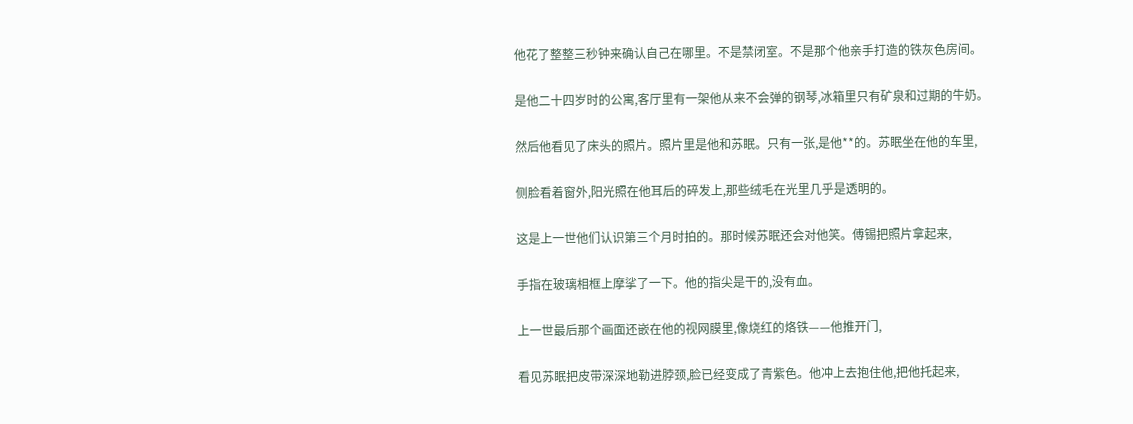他花了整整三秒钟来确认自己在哪里。不是禁闭室。不是那个他亲手打造的铁灰色房间。

是他二十四岁时的公寓,客厅里有一架他从来不会弹的钢琴,冰箱里只有矿泉和过期的牛奶。

然后他看见了床头的照片。照片里是他和苏眠。只有一张,是他**的。苏眠坐在他的车里,

侧脸看着窗外,阳光照在他耳后的碎发上,那些绒毛在光里几乎是透明的。

这是上一世他们认识第三个月时拍的。那时候苏眠还会对他笑。傅锡把照片拿起来,

手指在玻璃相框上摩挲了一下。他的指尖是干的,没有血。

上一世最后那个画面还嵌在他的视网膜里,像烧红的烙铁——他推开门,

看见苏眠把皮带深深地勒进脖颈,脸已经变成了青紫色。他冲上去抱住他,把他托起来,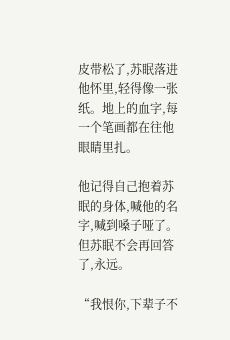皮带松了,苏眠落进他怀里,轻得像一张纸。地上的血字,每一个笔画都在往他眼睛里扎。

他记得自己抱着苏眠的身体,喊他的名字,喊到嗓子哑了。但苏眠不会再回答了,永远。

“我恨你,下辈子不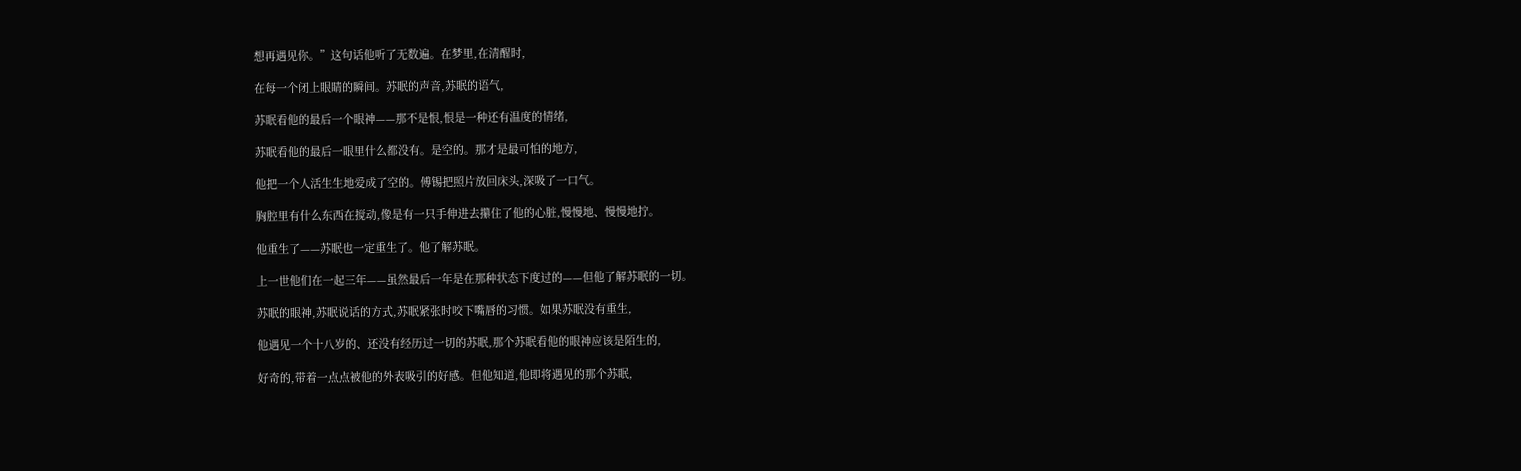想再遇见你。”这句话他听了无数遍。在梦里,在清醒时,

在每一个闭上眼睛的瞬间。苏眠的声音,苏眠的语气,

苏眠看他的最后一个眼神——那不是恨,恨是一种还有温度的情绪,

苏眠看他的最后一眼里什么都没有。是空的。那才是最可怕的地方,

他把一个人活生生地爱成了空的。傅锡把照片放回床头,深吸了一口气。

胸腔里有什么东西在搅动,像是有一只手伸进去攥住了他的心脏,慢慢地、慢慢地拧。

他重生了——苏眠也一定重生了。他了解苏眠。

上一世他们在一起三年——虽然最后一年是在那种状态下度过的——但他了解苏眠的一切。

苏眠的眼神,苏眠说话的方式,苏眠紧张时咬下嘴唇的习惯。如果苏眠没有重生,

他遇见一个十八岁的、还没有经历过一切的苏眠,那个苏眠看他的眼神应该是陌生的,

好奇的,带着一点点被他的外表吸引的好感。但他知道,他即将遇见的那个苏眠,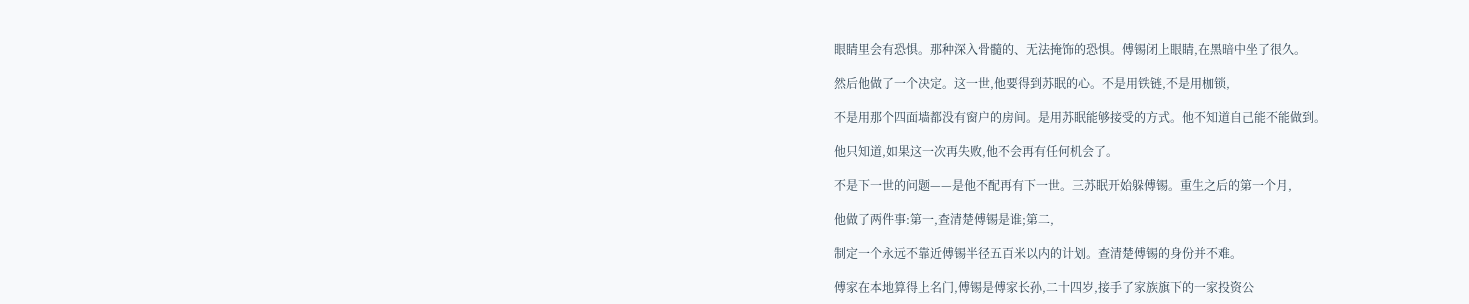眼睛里会有恐惧。那种深入骨髓的、无法掩饰的恐惧。傅锡闭上眼睛,在黑暗中坐了很久。

然后他做了一个决定。这一世,他要得到苏眠的心。不是用铁链,不是用枷锁,

不是用那个四面墙都没有窗户的房间。是用苏眠能够接受的方式。他不知道自己能不能做到。

他只知道,如果这一次再失败,他不会再有任何机会了。

不是下一世的问题——是他不配再有下一世。三苏眠开始躲傅锡。重生之后的第一个月,

他做了两件事:第一,查清楚傅锡是谁;第二,

制定一个永远不靠近傅锡半径五百米以内的计划。查清楚傅锡的身份并不难。

傅家在本地算得上名门,傅锡是傅家长孙,二十四岁,接手了家族旗下的一家投资公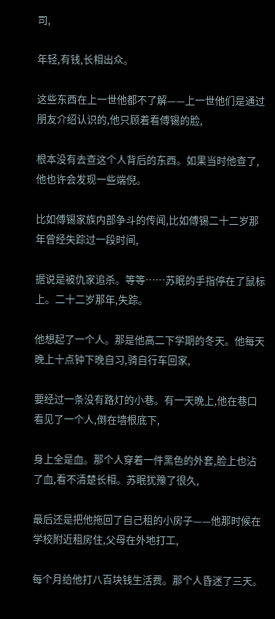司,

年轻,有钱,长相出众。

这些东西在上一世他都不了解——上一世他们是通过朋友介绍认识的,他只顾着看傅锡的脸,

根本没有去查这个人背后的东西。如果当时他查了,他也许会发现一些端倪。

比如傅锡家族内部争斗的传闻,比如傅锡二十二岁那年曾经失踪过一段时间,

据说是被仇家追杀。等等……苏眠的手指停在了鼠标上。二十二岁那年,失踪。

他想起了一个人。那是他高二下学期的冬天。他每天晚上十点钟下晚自习,骑自行车回家,

要经过一条没有路灯的小巷。有一天晚上,他在巷口看见了一个人,倒在墙根底下,

身上全是血。那个人穿着一件黑色的外套,脸上也沾了血,看不清楚长相。苏眠犹豫了很久,

最后还是把他拖回了自己租的小房子——他那时候在学校附近租房住,父母在外地打工,

每个月给他打八百块钱生活费。那个人昏迷了三天。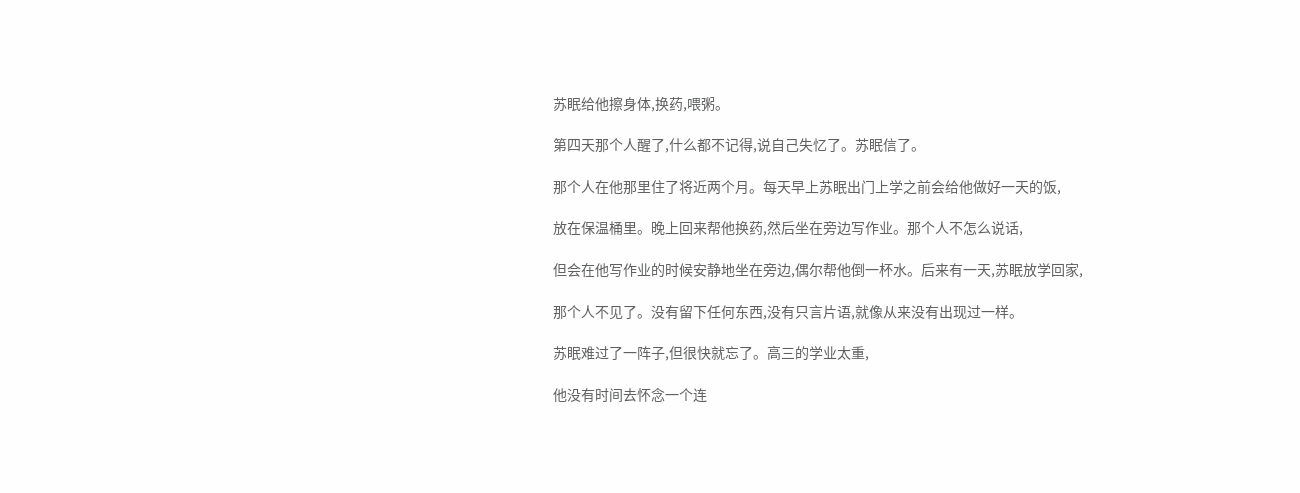苏眠给他擦身体,换药,喂粥。

第四天那个人醒了,什么都不记得,说自己失忆了。苏眠信了。

那个人在他那里住了将近两个月。每天早上苏眠出门上学之前会给他做好一天的饭,

放在保温桶里。晚上回来帮他换药,然后坐在旁边写作业。那个人不怎么说话,

但会在他写作业的时候安静地坐在旁边,偶尔帮他倒一杯水。后来有一天,苏眠放学回家,

那个人不见了。没有留下任何东西,没有只言片语,就像从来没有出现过一样。

苏眠难过了一阵子,但很快就忘了。高三的学业太重,

他没有时间去怀念一个连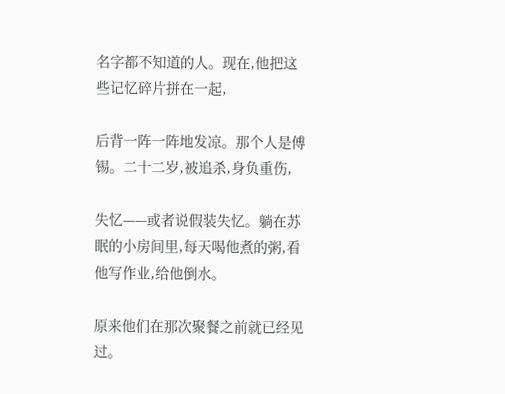名字都不知道的人。现在,他把这些记忆碎片拼在一起,

后背一阵一阵地发凉。那个人是傅锡。二十二岁,被追杀,身负重伤,

失忆——或者说假装失忆。躺在苏眠的小房间里,每天喝他煮的粥,看他写作业,给他倒水。

原来他们在那次聚餐之前就已经见过。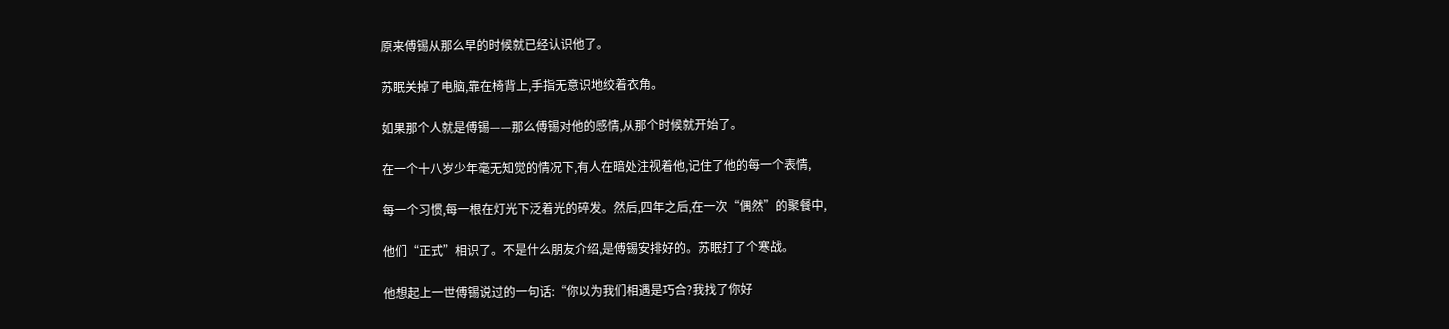原来傅锡从那么早的时候就已经认识他了。

苏眠关掉了电脑,靠在椅背上,手指无意识地绞着衣角。

如果那个人就是傅锡——那么傅锡对他的感情,从那个时候就开始了。

在一个十八岁少年毫无知觉的情况下,有人在暗处注视着他,记住了他的每一个表情,

每一个习惯,每一根在灯光下泛着光的碎发。然后,四年之后,在一次“偶然”的聚餐中,

他们“正式”相识了。不是什么朋友介绍,是傅锡安排好的。苏眠打了个寒战。

他想起上一世傅锡说过的一句话:“你以为我们相遇是巧合?我找了你好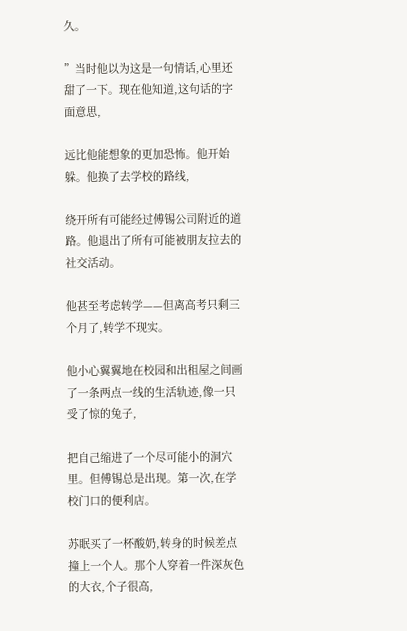久。

”当时他以为这是一句情话,心里还甜了一下。现在他知道,这句话的字面意思,

远比他能想象的更加恐怖。他开始躲。他换了去学校的路线,

绕开所有可能经过傅锡公司附近的道路。他退出了所有可能被朋友拉去的社交活动。

他甚至考虑转学——但离高考只剩三个月了,转学不现实。

他小心翼翼地在校园和出租屋之间画了一条两点一线的生活轨迹,像一只受了惊的兔子,

把自己缩进了一个尽可能小的洞穴里。但傅锡总是出现。第一次,在学校门口的便利店。

苏眠买了一杯酸奶,转身的时候差点撞上一个人。那个人穿着一件深灰色的大衣,个子很高,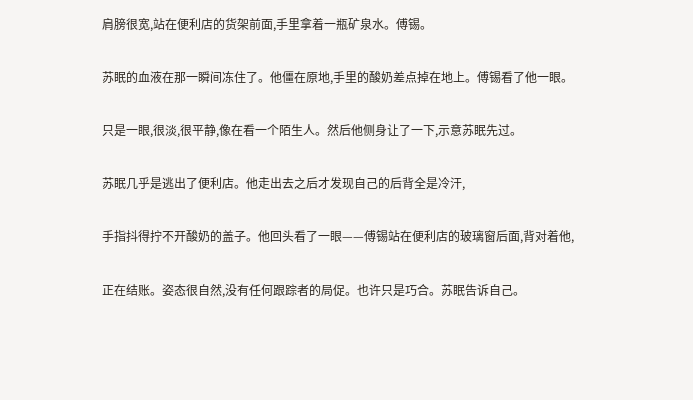肩膀很宽,站在便利店的货架前面,手里拿着一瓶矿泉水。傅锡。

苏眠的血液在那一瞬间冻住了。他僵在原地,手里的酸奶差点掉在地上。傅锡看了他一眼。

只是一眼,很淡,很平静,像在看一个陌生人。然后他侧身让了一下,示意苏眠先过。

苏眠几乎是逃出了便利店。他走出去之后才发现自己的后背全是冷汗,

手指抖得拧不开酸奶的盖子。他回头看了一眼——傅锡站在便利店的玻璃窗后面,背对着他,

正在结账。姿态很自然,没有任何跟踪者的局促。也许只是巧合。苏眠告诉自己。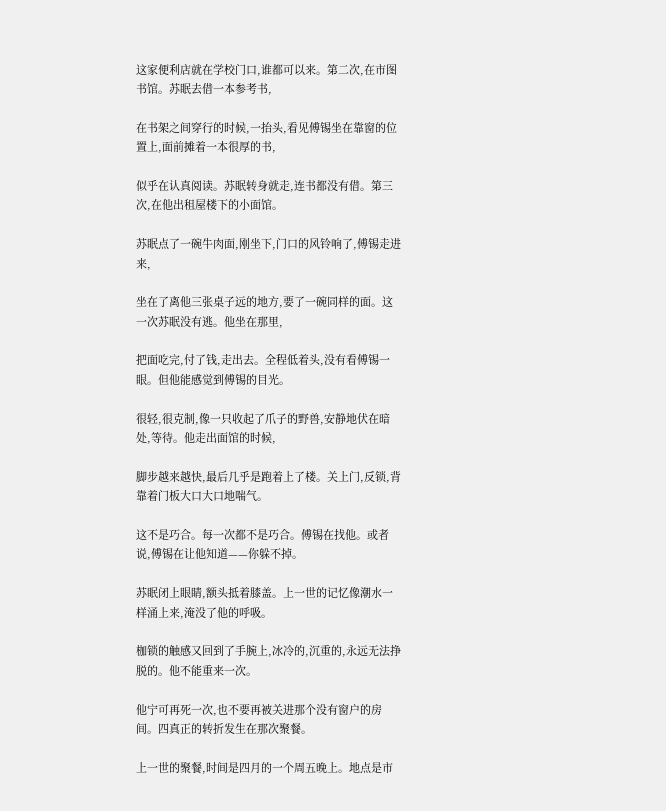这家便利店就在学校门口,谁都可以来。第二次,在市图书馆。苏眠去借一本参考书,

在书架之间穿行的时候,一抬头,看见傅锡坐在靠窗的位置上,面前摊着一本很厚的书,

似乎在认真阅读。苏眠转身就走,连书都没有借。第三次,在他出租屋楼下的小面馆。

苏眠点了一碗牛肉面,刚坐下,门口的风铃响了,傅锡走进来,

坐在了离他三张桌子远的地方,要了一碗同样的面。这一次苏眠没有逃。他坐在那里,

把面吃完,付了钱,走出去。全程低着头,没有看傅锡一眼。但他能感觉到傅锡的目光。

很轻,很克制,像一只收起了爪子的野兽,安静地伏在暗处,等待。他走出面馆的时候,

脚步越来越快,最后几乎是跑着上了楼。关上门,反锁,背靠着门板大口大口地喘气。

这不是巧合。每一次都不是巧合。傅锡在找他。或者说,傅锡在让他知道——你躲不掉。

苏眠闭上眼睛,额头抵着膝盖。上一世的记忆像潮水一样涌上来,淹没了他的呼吸。

枷锁的触感又回到了手腕上,冰冷的,沉重的,永远无法挣脱的。他不能重来一次。

他宁可再死一次,也不要再被关进那个没有窗户的房间。四真正的转折发生在那次聚餐。

上一世的聚餐,时间是四月的一个周五晚上。地点是市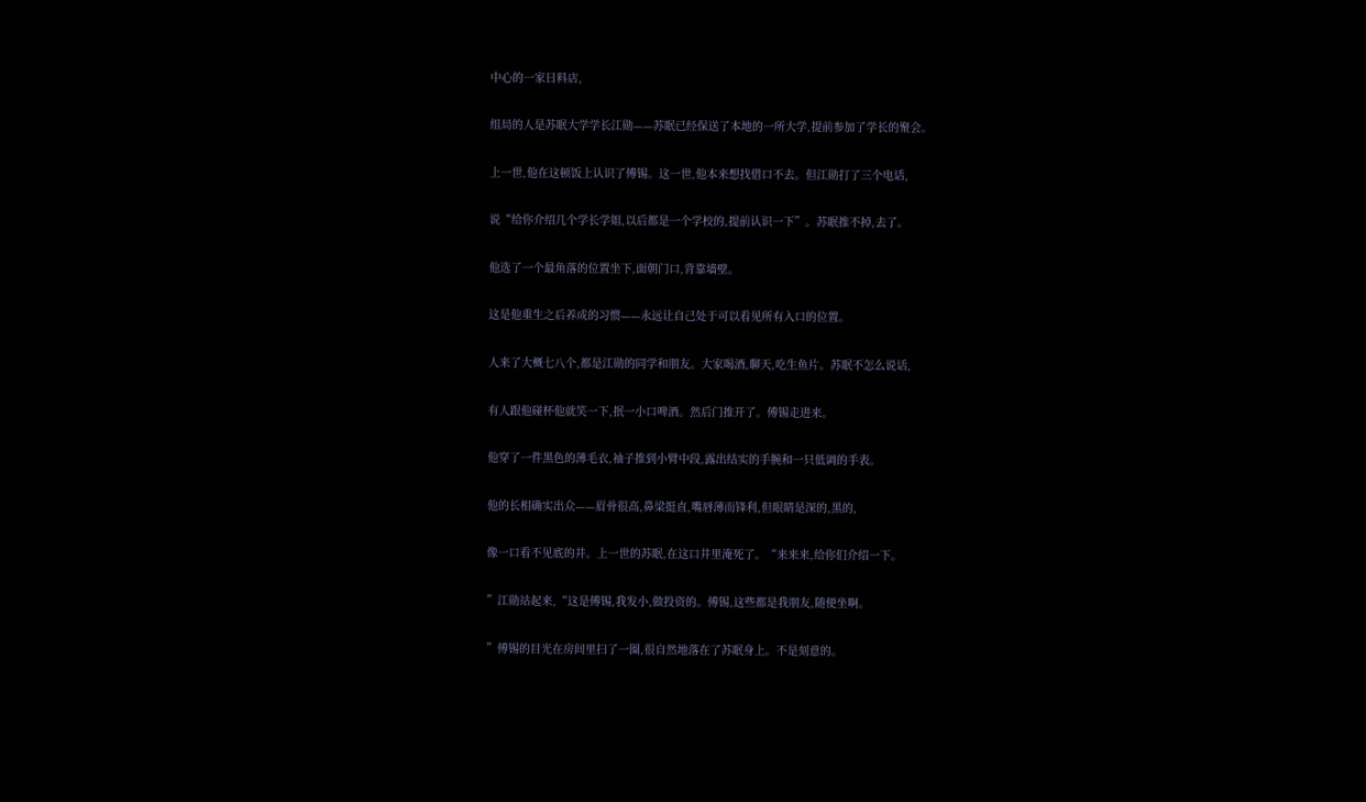中心的一家日料店,

组局的人是苏眠大学学长江勋——苏眠已经保送了本地的一所大学,提前参加了学长的聚会。

上一世,他在这顿饭上认识了傅锡。这一世,他本来想找借口不去。但江勋打了三个电话,

说“给你介绍几个学长学姐,以后都是一个学校的,提前认识一下”。苏眠推不掉,去了。

他选了一个最角落的位置坐下,面朝门口,背靠墙壁。

这是他重生之后养成的习惯——永远让自己处于可以看见所有入口的位置。

人来了大概七八个,都是江勋的同学和朋友。大家喝酒,聊天,吃生鱼片。苏眠不怎么说话,

有人跟他碰杯他就笑一下,抿一小口啤酒。然后门推开了。傅锡走进来。

他穿了一件黑色的薄毛衣,袖子推到小臂中段,露出结实的手腕和一只低调的手表。

他的长相确实出众——眉骨很高,鼻梁挺直,嘴唇薄而锋利,但眼睛是深的,黑的,

像一口看不见底的井。上一世的苏眠,在这口井里淹死了。“来来来,给你们介绍一下。

”江勋站起来,“这是傅锡,我发小,做投资的。傅锡,这些都是我朋友,随便坐啊。

”傅锡的目光在房间里扫了一圈,很自然地落在了苏眠身上。不是刻意的。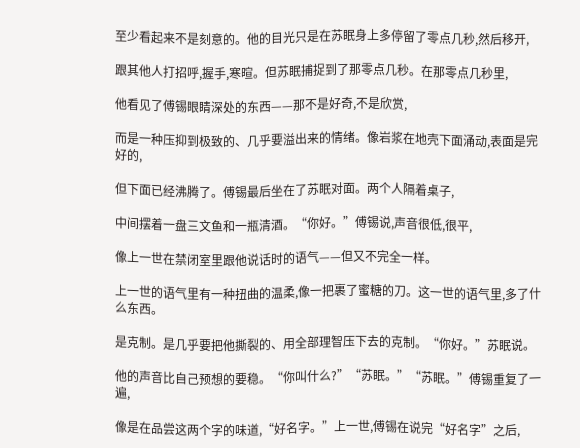至少看起来不是刻意的。他的目光只是在苏眠身上多停留了零点几秒,然后移开,

跟其他人打招呼,握手,寒暄。但苏眠捕捉到了那零点几秒。在那零点几秒里,

他看见了傅锡眼睛深处的东西——那不是好奇,不是欣赏,

而是一种压抑到极致的、几乎要溢出来的情绪。像岩浆在地壳下面涌动,表面是完好的,

但下面已经沸腾了。傅锡最后坐在了苏眠对面。两个人隔着桌子,

中间摆着一盘三文鱼和一瓶清酒。“你好。”傅锡说,声音很低,很平,

像上一世在禁闭室里跟他说话时的语气——但又不完全一样。

上一世的语气里有一种扭曲的温柔,像一把裹了蜜糖的刀。这一世的语气里,多了什么东西。

是克制。是几乎要把他撕裂的、用全部理智压下去的克制。“你好。”苏眠说。

他的声音比自己预想的要稳。“你叫什么?”“苏眠。”“苏眠。”傅锡重复了一遍,

像是在品尝这两个字的味道,“好名字。”上一世,傅锡在说完“好名字”之后,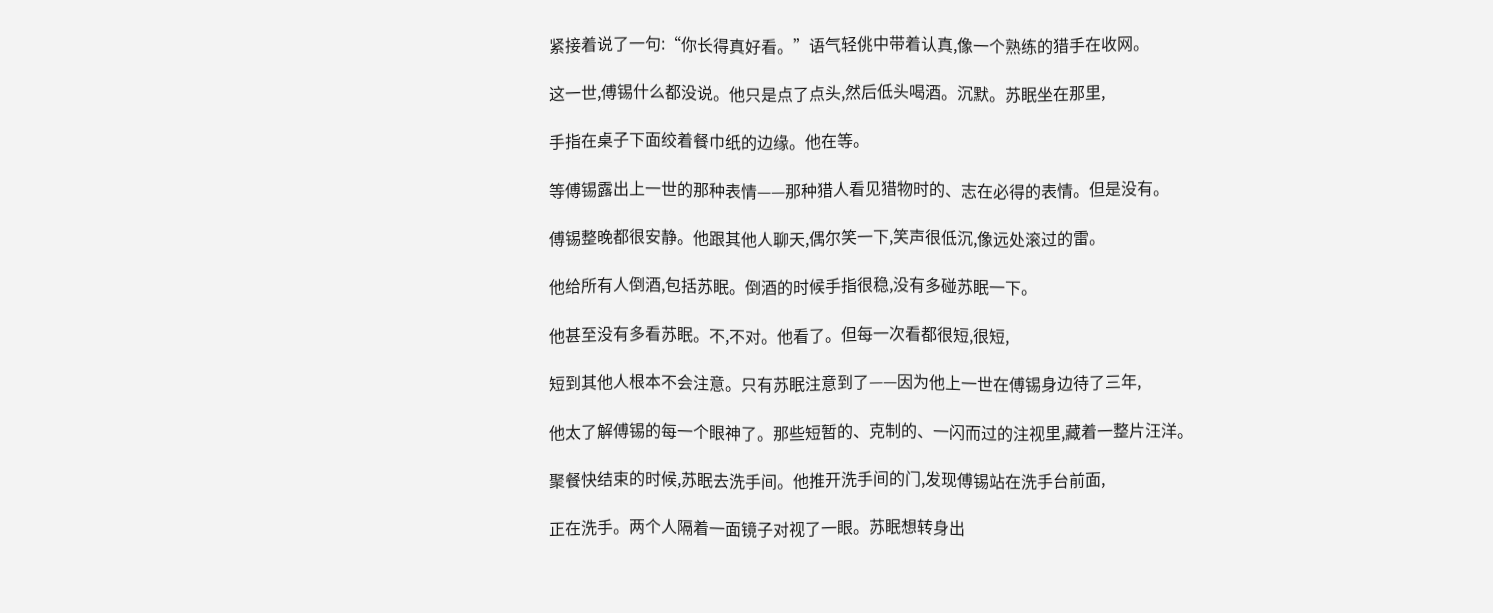紧接着说了一句:“你长得真好看。”语气轻佻中带着认真,像一个熟练的猎手在收网。

这一世,傅锡什么都没说。他只是点了点头,然后低头喝酒。沉默。苏眠坐在那里,

手指在桌子下面绞着餐巾纸的边缘。他在等。

等傅锡露出上一世的那种表情——那种猎人看见猎物时的、志在必得的表情。但是没有。

傅锡整晚都很安静。他跟其他人聊天,偶尔笑一下,笑声很低沉,像远处滚过的雷。

他给所有人倒酒,包括苏眠。倒酒的时候手指很稳,没有多碰苏眠一下。

他甚至没有多看苏眠。不,不对。他看了。但每一次看都很短,很短,

短到其他人根本不会注意。只有苏眠注意到了——因为他上一世在傅锡身边待了三年,

他太了解傅锡的每一个眼神了。那些短暂的、克制的、一闪而过的注视里,藏着一整片汪洋。

聚餐快结束的时候,苏眠去洗手间。他推开洗手间的门,发现傅锡站在洗手台前面,

正在洗手。两个人隔着一面镜子对视了一眼。苏眠想转身出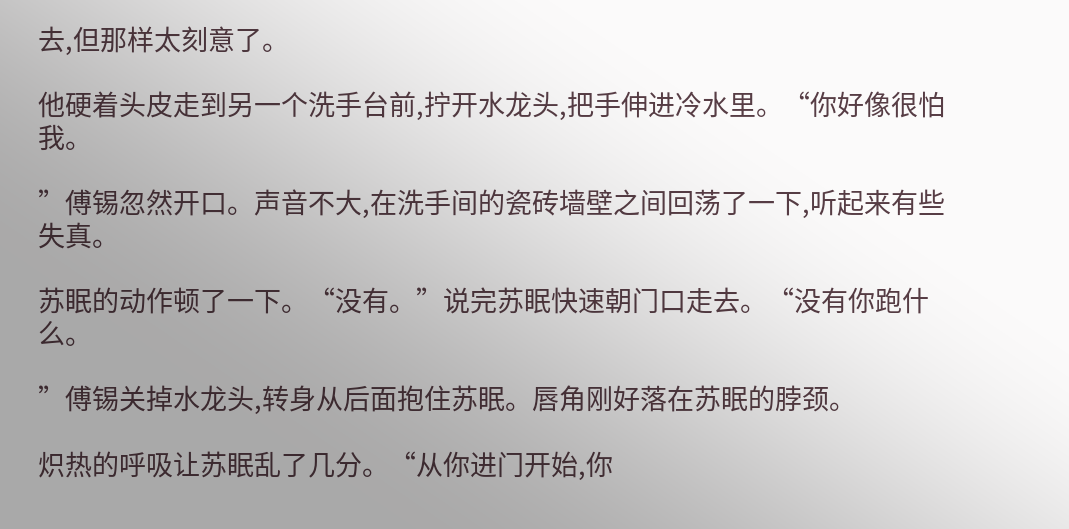去,但那样太刻意了。

他硬着头皮走到另一个洗手台前,拧开水龙头,把手伸进冷水里。“你好像很怕我。

”傅锡忽然开口。声音不大,在洗手间的瓷砖墙壁之间回荡了一下,听起来有些失真。

苏眠的动作顿了一下。“没有。”说完苏眠快速朝门口走去。“没有你跑什么。

”傅锡关掉水龙头,转身从后面抱住苏眠。唇角刚好落在苏眠的脖颈。

炽热的呼吸让苏眠乱了几分。“从你进门开始,你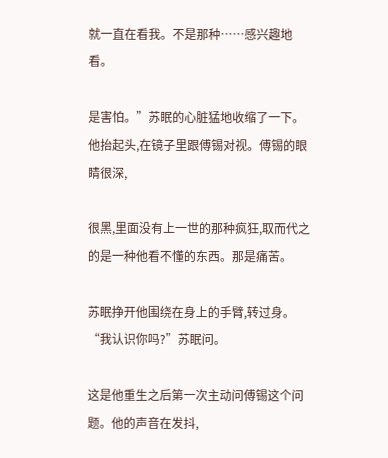就一直在看我。不是那种……感兴趣地看。

是害怕。”苏眠的心脏猛地收缩了一下。他抬起头,在镜子里跟傅锡对视。傅锡的眼睛很深,

很黑,里面没有上一世的那种疯狂,取而代之的是一种他看不懂的东西。那是痛苦。

苏眠挣开他围绕在身上的手臂,转过身。“我认识你吗?”苏眠问。

这是他重生之后第一次主动问傅锡这个问题。他的声音在发抖,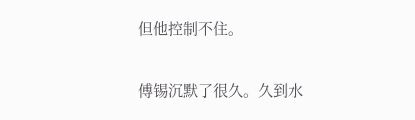但他控制不住。

傅锡沉默了很久。久到水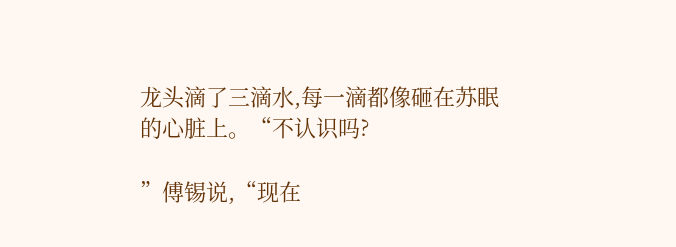龙头滴了三滴水,每一滴都像砸在苏眠的心脏上。“不认识吗?

”傅锡说,“现在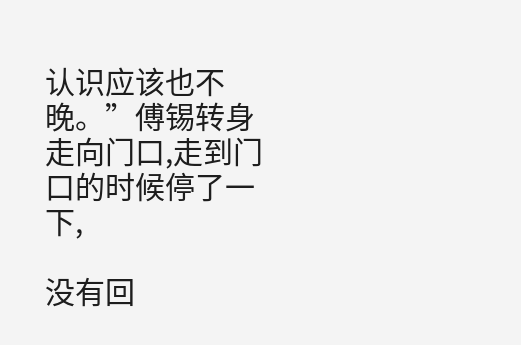认识应该也不晚。”傅锡转身走向门口,走到门口的时候停了一下,

没有回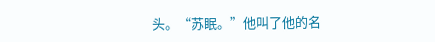头。“苏眠。”他叫了他的名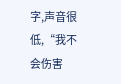字,声音很低,“我不会伤害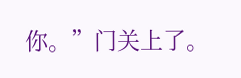你。”门关上了。